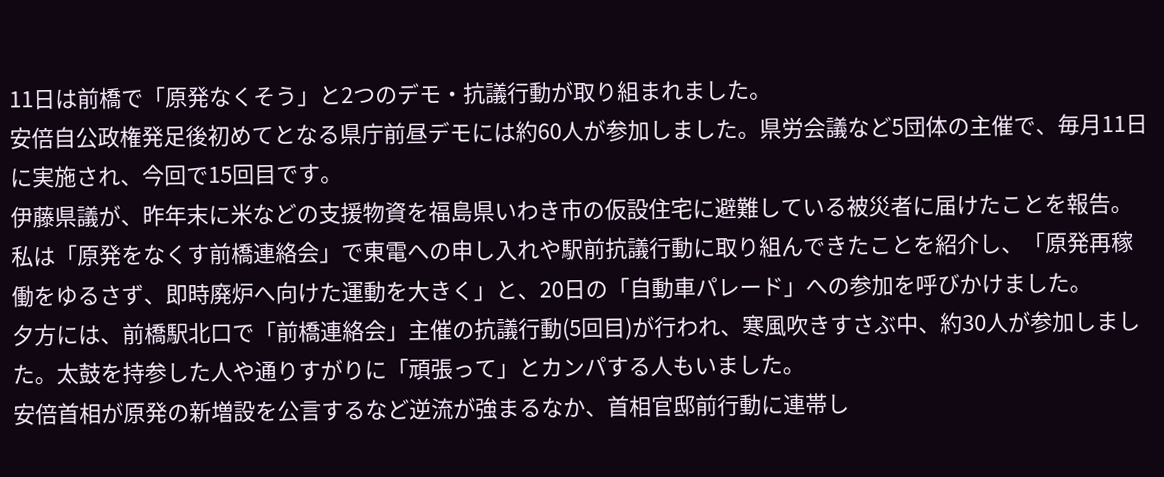11日は前橋で「原発なくそう」と2つのデモ・抗議行動が取り組まれました。
安倍自公政権発足後初めてとなる県庁前昼デモには約60人が参加しました。県労会議など5団体の主催で、毎月11日に実施され、今回で15回目です。
伊藤県議が、昨年末に米などの支援物資を福島県いわき市の仮設住宅に避難している被災者に届けたことを報告。私は「原発をなくす前橋連絡会」で東電への申し入れや駅前抗議行動に取り組んできたことを紹介し、「原発再稼働をゆるさず、即時廃炉へ向けた運動を大きく」と、20日の「自動車パレード」への参加を呼びかけました。
夕方には、前橋駅北口で「前橋連絡会」主催の抗議行動(5回目)が行われ、寒風吹きすさぶ中、約30人が参加しました。太鼓を持参した人や通りすがりに「頑張って」とカンパする人もいました。
安倍首相が原発の新増設を公言するなど逆流が強まるなか、首相官邸前行動に連帯し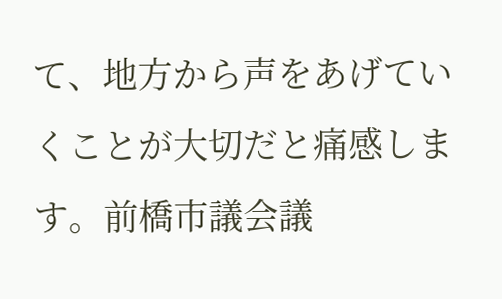て、地方から声をあげていくことが大切だと痛感します。前橋市議会議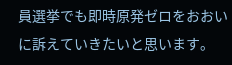員選挙でも即時原発ゼロをおおいに訴えていきたいと思います。